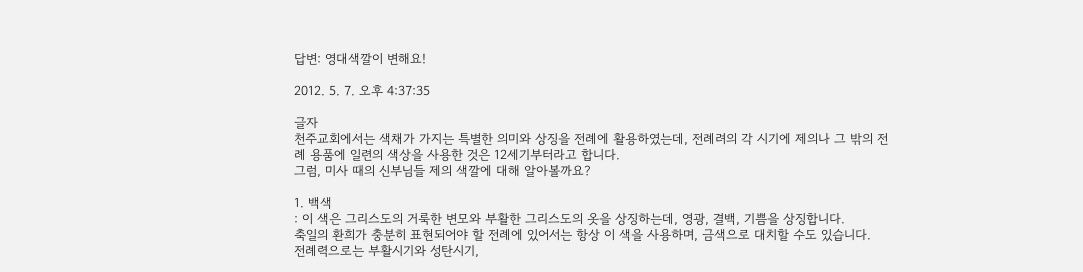답변: 영대색깔이 변해요!

2012. 5. 7. 오후 4:37:35

글자
천주교회에서는 색채가 가지는 특별한 의미와 상징을 전례에 활용하였는데, 전례려의 각 시기에 제의나 그 밖의 전례 용품에 일련의 색상을 사용한 것은 12세기부터라고 합니다.
그럼, 미사 때의 신부님들 제의 색깔에 대해 알아볼까요?

1. 백색
: 이 색은 그리스도의 거룩한 변모와 부활한 그리스도의 옷을 상징하는데, 영광, 결백, 기쁨을 상징합니다.
축일의 환희가 충분히 표현되어야 할 전례에 있어서는 항상 이 색을 사용하며, 금색으로 대치할 수도 있습니다.
전례력으로는 부활시기와 성탄시기,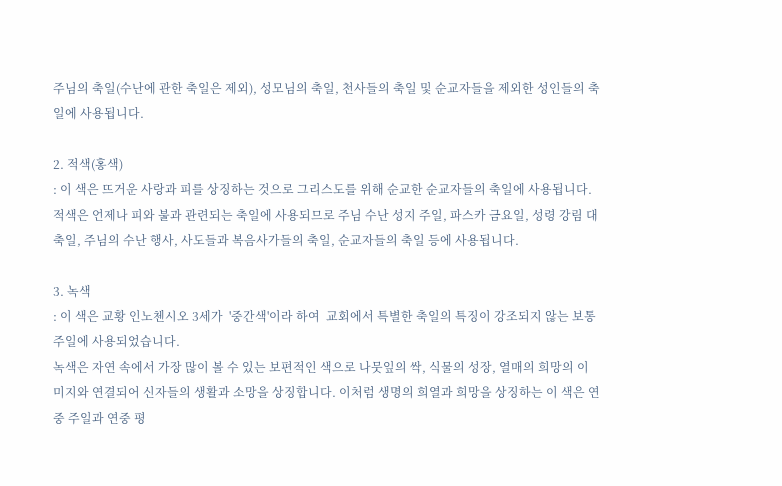주님의 축일(수난에 관한 축일은 제외), 성모님의 축일, 천사들의 축일 및 순교자들을 제외한 성인들의 축일에 사용됩니다.

2. 적색(홍색)
: 이 색은 뜨거운 사랑과 피를 상징하는 것으로 그리스도를 위해 순교한 순교자들의 축일에 사용됩니다.
적색은 언제나 피와 불과 관련되는 축일에 사용되므로 주님 수난 성지 주일, 파스카 금요일, 성령 강림 대축일, 주님의 수난 행사, 사도들과 복음사가들의 축일, 순교자들의 축일 등에 사용됩니다.

3. 녹색
: 이 색은 교황 인노첸시오 3세가  '중간색'이라 하여  교회에서 특별한 축일의 특징이 강조되지 않는 보통 주일에 사용되었습니다.
녹색은 자연 속에서 가장 많이 볼 수 있는 보편적인 색으로 나뭇잎의 싹, 식물의 성장, 열매의 희망의 이미지와 연결되어 신자들의 생활과 소망을 상징합니다. 이처럼 생명의 희열과 희망을 상징하는 이 색은 연중 주일과 연중 평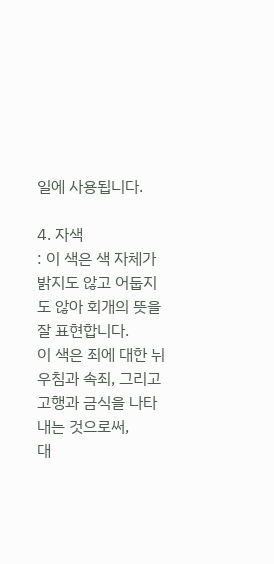일에 사용됩니다.

4. 자색
: 이 색은 색 자체가 밝지도 않고 어둡지도 않아 회개의 뜻을 잘 표현합니다.
이 색은 죄에 대한 뉘우침과 속죄, 그리고 고행과 금식을 나타내는 것으로써,
대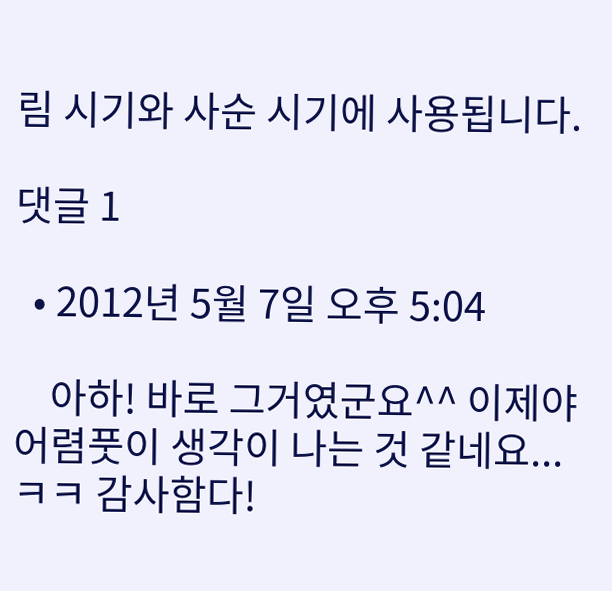림 시기와 사순 시기에 사용됩니다.

댓글 1

  • 2012년 5월 7일 오후 5:04

    아하! 바로 그거였군요^^ 이제야 어렴풋이 생각이 나는 것 같네요...ㅋㅋ 감사함다!